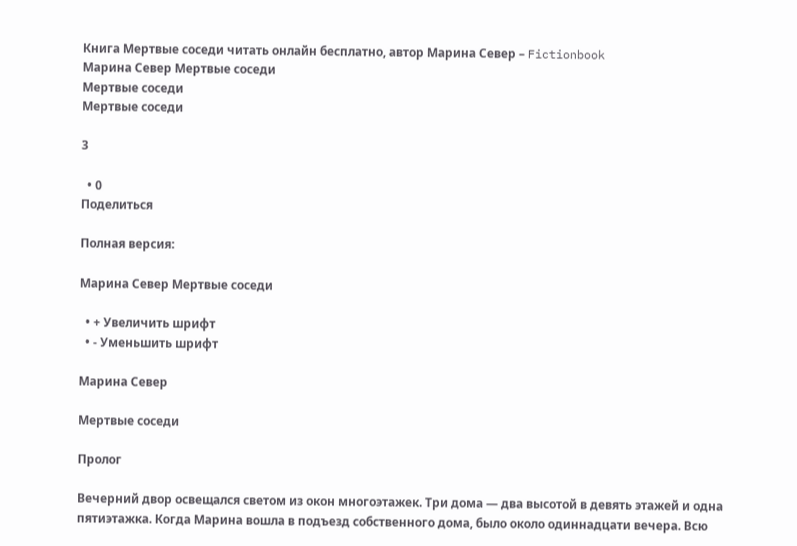Книга Мертвые соседи читать онлайн бесплатно, автор Марина Север – Fictionbook
Марина Север Мертвые соседи
Мертвые соседи
Мертвые соседи

3

  • 0
Поделиться

Полная версия:

Марина Север Мертвые соседи

  • + Увеличить шрифт
  • - Уменьшить шрифт

Марина Север

Мертвые соседи

Пролог

Вечерний двор освещался светом из окон многоэтажек. Три дома — два высотой в девять этажей и одна пятиэтажка. Когда Марина вошла в подъезд собственного дома, было около одиннадцати вечера. Всю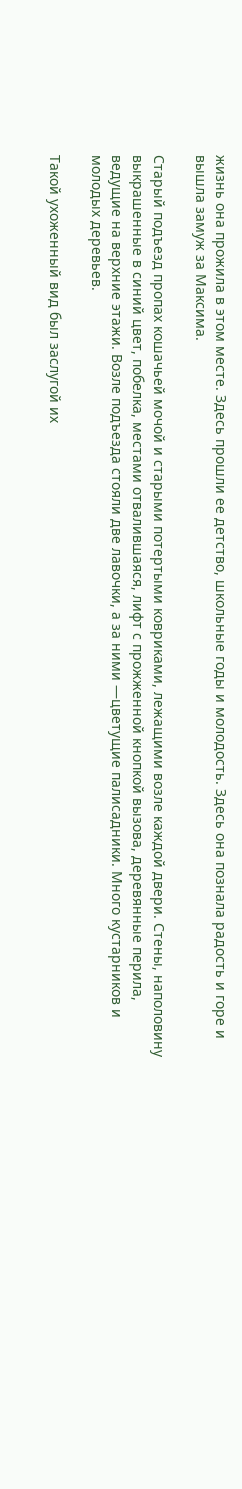жизнь она прожила в этом месте. Здесь прошли ее детство, школьные годы и молодость. Здесь она познала радость и горе и вышла замуж за Максима.

Старый подъезд пропах кошачьей мочой и старыми потертыми ковриками, лежащими возле каждой двери. Стены, наполовину выкрашенные в синий цвет, побелка, местами отвалившаяся, лифт с прожженной кнопкой вызова, деревянные перила, ведущие на верхние этажи. Возле подъезда стояли две лавочки, а за ними —цветущие палисадники. Много кустарников и молодых деревьев.

Такой ухоженный вид был заслугой их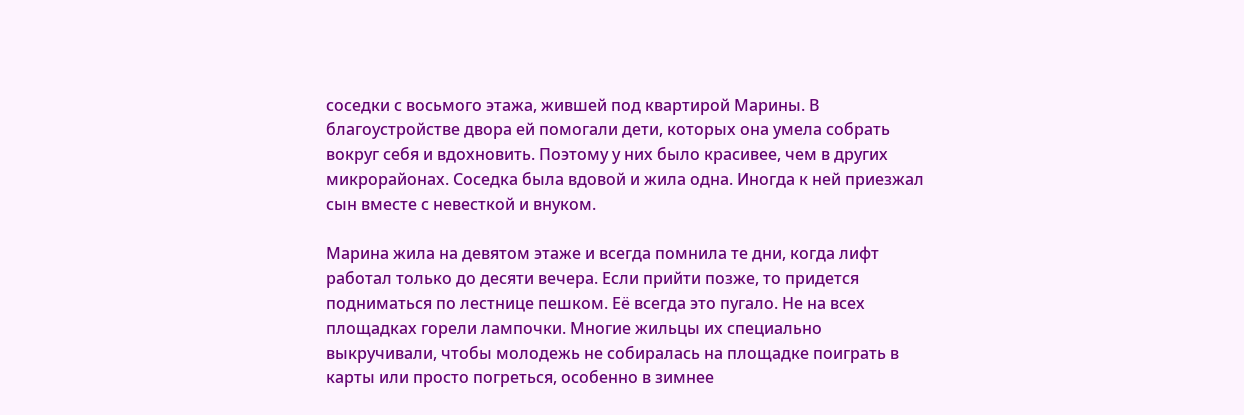соседки с восьмого этажа, жившей под квартирой Марины. В благоустройстве двора ей помогали дети, которых она умела собрать вокруг себя и вдохновить. Поэтому у них было красивее, чем в других микрорайонах. Соседка была вдовой и жила одна. Иногда к ней приезжал сын вместе с невесткой и внуком.

Марина жила на девятом этаже и всегда помнила те дни, когда лифт работал только до десяти вечера. Если прийти позже, то придется подниматься по лестнице пешком. Её всегда это пугало. Не на всех площадках горели лампочки. Многие жильцы их специально выкручивали, чтобы молодежь не собиралась на площадке поиграть в карты или просто погреться, особенно в зимнее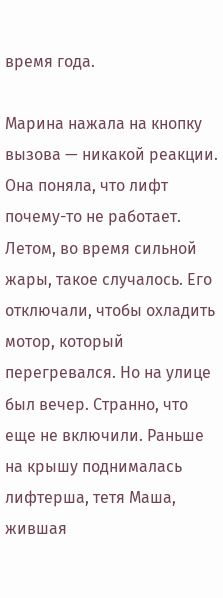время года.

Марина нажала на кнопку вызова — никакой реакции. Она поняла, что лифт почему-то не работает. Летом, во время сильной жары, такое случалось. Его отключали, чтобы охладить мотор, который перегревался. Но на улице был вечер. Странно, что еще не включили. Раньше на крышу поднималась лифтерша, тетя Маша, жившая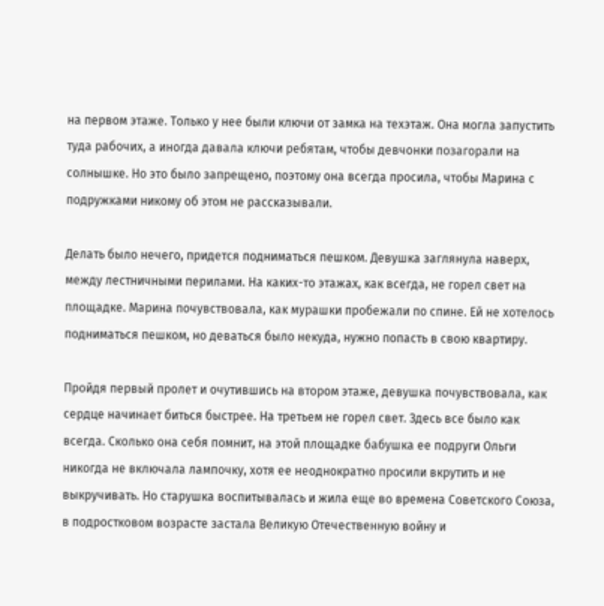на первом этаже. Только у нее были ключи от замка на техэтаж. Она могла запустить туда рабочих, а иногда давала ключи ребятам, чтобы девчонки позагорали на солнышке. Но это было запрещено, поэтому она всегда просила, чтобы Марина с подружками никому об этом не рассказывали.

Делать было нечего, придется подниматься пешком. Девушка заглянула наверх, между лестничными перилами. На каких-то этажах, как всегда, не горел свет на площадке. Марина почувствовала, как мурашки пробежали по спине. Ей не хотелось подниматься пешком, но деваться было некуда, нужно попасть в свою квартиру.

Пройдя первый пролет и очутившись на втором этаже, девушка почувствовала, как сердце начинает биться быстрее. На третьем не горел свет. Здесь все было как всегда. Сколько она себя помнит, на этой площадке бабушка ее подруги Ольги никогда не включала лампочку, хотя ее неоднократно просили вкрутить и не выкручивать. Но старушка воспитывалась и жила еще во времена Советского Союза, в подростковом возрасте застала Великую Отечественную войну и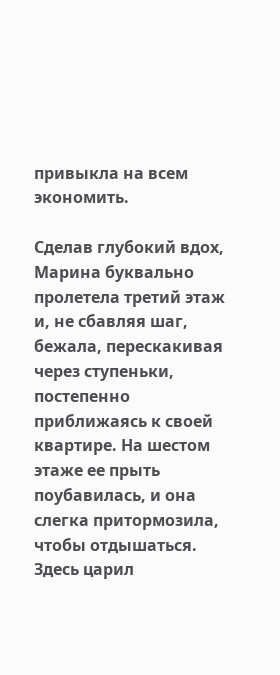привыкла на всем экономить.

Сделав глубокий вдох, Марина буквально пролетела третий этаж и, не сбавляя шаг, бежала, перескакивая через ступеньки, постепенно приближаясь к своей квартире. На шестом этаже ее прыть поубавилась, и она слегка притормозила, чтобы отдышаться. Здесь царил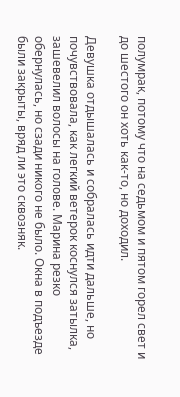полумрак, потому что на седьмом и пятом горел свет и до шестого он хоть как-то, но доходил.

Девушка отдышалась и собралась идти дальше, но почувствовала, как легкий ветерок коснулся затылка, зашевелил волосы на голове. Марина резко обернулась, но сзади никого не было. Окна в подъезде были закрыты, вряд ли это сквозняк.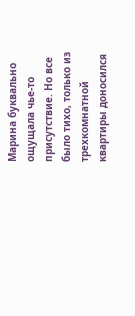Марина буквально ощущала чье-то присутствие. Но все было тихо, только из трехкомнатной квартиры доносился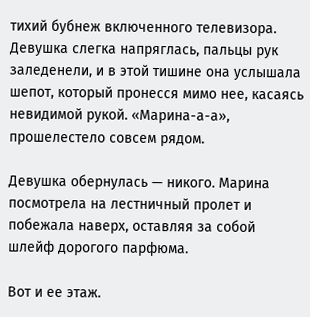тихий бубнеж включенного телевизора. Девушка слегка напряглась, пальцы рук заледенели, и в этой тишине она услышала шепот, который пронесся мимо нее, касаясь невидимой рукой. «Марина-а-а», прошелестело совсем рядом.

Девушка обернулась — никого. Марина посмотрела на лестничный пролет и побежала наверх, оставляя за собой шлейф дорогого парфюма.

Вот и ее этаж.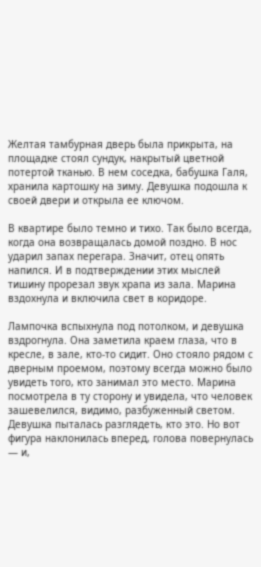Желтая тамбурная дверь была прикрыта, на площадке стоял сундук, накрытый цветной потертой тканью. В нем соседка, бабушка Галя, хранила картошку на зиму. Девушка подошла к своей двери и открыла ее ключом.

В квартире было темно и тихо. Так было всегда, когда она возвращалась домой поздно. В нос ударил запах перегара. Значит, отец опять напился. И в подтверждении этих мыслей тишину прорезал звук храпа из зала. Марина вздохнула и включила свет в коридоре.

Лампочка вспыхнула под потолком, и девушка вздрогнула. Она заметила краем глаза, что в кресле, в зале, кто-то сидит. Оно стояло рядом с дверным проемом, поэтому всегда можно было увидеть того, кто занимал это место. Марина посмотрела в ту сторону и увидела, что человек зашевелился, видимо, разбуженный светом. Девушка пыталась разглядеть, кто это. Но вот фигура наклонилась вперед, голова повернулась — и,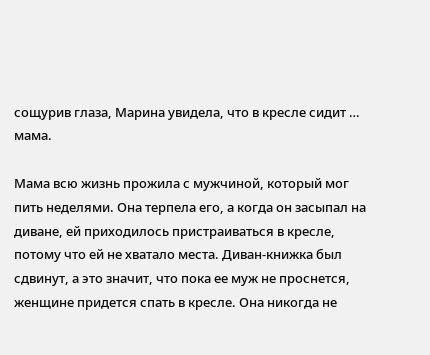сощурив глаза, Марина увидела, что в кресле сидит … мама.

Мама всю жизнь прожила с мужчиной, который мог пить неделями. Она терпела его, а когда он засыпал на диване, ей приходилось пристраиваться в кресле, потому что ей не хватало места. Диван-книжка был сдвинут, а это значит, что пока ее муж не проснется, женщине придется спать в кресле. Она никогда не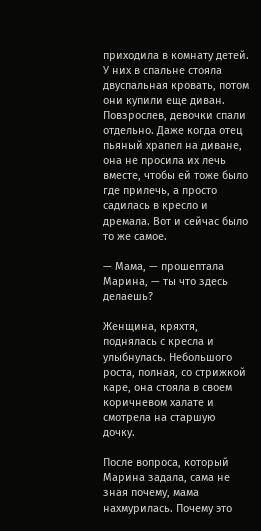приходила в комнату детей. У них в спальне стояла двуспальная кровать, потом они купили еще диван. Повзрослев, девочки спали отдельно. Даже когда отец пьяный храпел на диване, она не просила их лечь вместе, чтобы ей тоже было где прилечь, а просто садилась в кресло и дремала. Вот и сейчас было то же самое.

— Мама, — прошептала Марина, — ты что здесь делаешь?

Женщина, кряхтя, поднялась с кресла и улыбнулась. Небольшого роста, полная, со стрижкой каре, она стояла в своем коричневом халате и смотрела на старшую дочку.

После вопроса, который Марина задала, сама не зная почему, мама нахмурилась. Почему это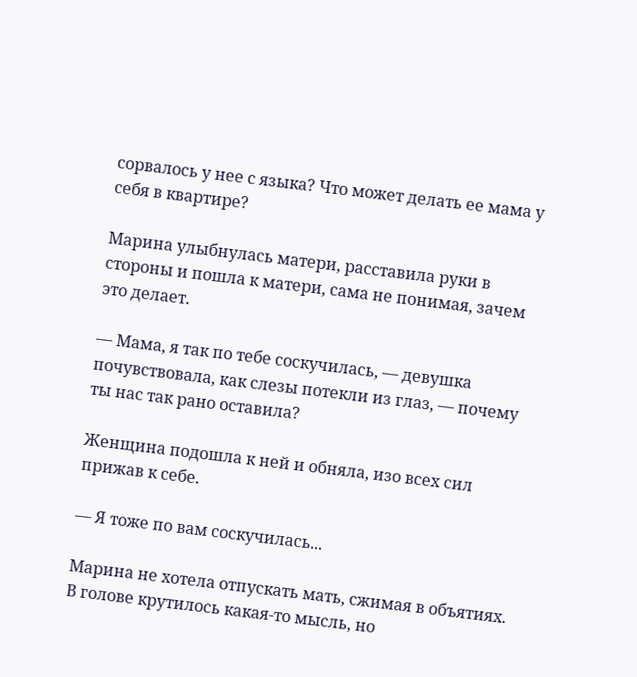сорвалось у нее с языка? Что может делать ее мама у себя в квартире?

Марина улыбнулась матери, расставила руки в стороны и пошла к матери, сама не понимая, зачем это делает.

— Мама, я так по тебе соскучилась, — девушка почувствовала, как слезы потекли из глаз, — почему ты нас так рано оставила?

Женщина подошла к ней и обняла, изо всех сил прижав к себе.

— Я тоже по вам соскучилась...

Марина не хотела отпускать мать, сжимая в объятиях. В голове крутилось какая-то мысль, но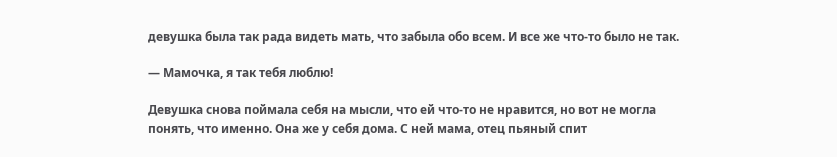девушка была так рада видеть мать, что забыла обо всем. И все же что-то было не так.

— Мамочка, я так тебя люблю!

Девушка снова поймала себя на мысли, что ей что-то не нравится, но вот не могла понять, что именно. Она же у себя дома. С ней мама, отец пьяный спит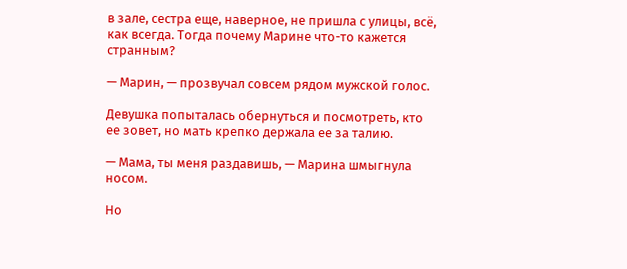в зале, сестра еще, наверное, не пришла с улицы, всё, как всегда. Тогда почему Марине что-то кажется странным?

— Марин, — прозвучал совсем рядом мужской голос.

Девушка попыталась обернуться и посмотреть, кто ее зовет, но мать крепко держала ее за талию.

— Мама, ты меня раздавишь, — Марина шмыгнула носом.

Но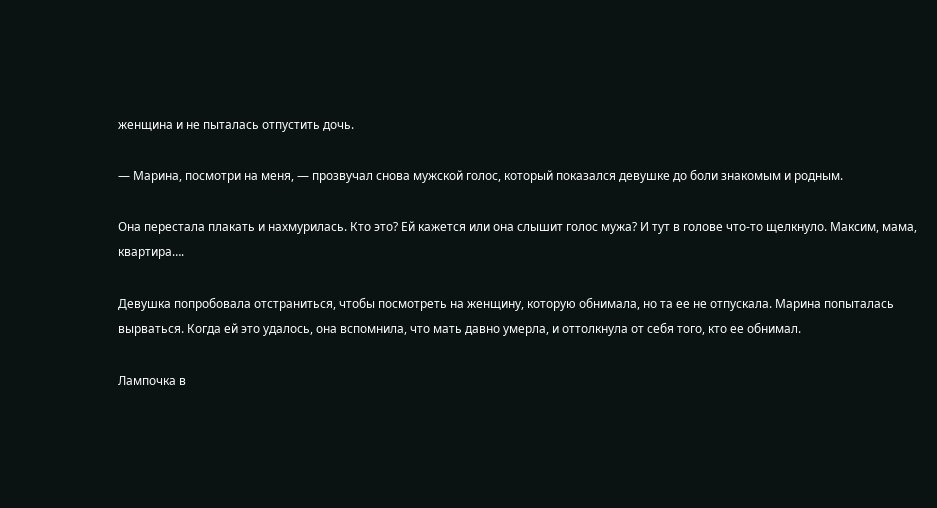женщина и не пыталась отпустить дочь.

— Марина, посмотри на меня, — прозвучал снова мужской голос, который показался девушке до боли знакомым и родным.

Она перестала плакать и нахмурилась. Кто это? Ей кажется или она слышит голос мужа? И тут в голове что-то щелкнуло. Максим, мама, квартира….

Девушка попробовала отстраниться, чтобы посмотреть на женщину, которую обнимала, но та ее не отпускала. Марина попыталась вырваться. Когда ей это удалось, она вспомнила, что мать давно умерла, и оттолкнула от себя того, кто ее обнимал.

Лампочка в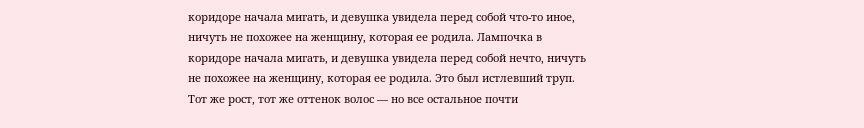коридоре начала мигать, и девушка увидела перед собой что-то иное, ничуть не похожее на женщину, которая ее родила. Лампочка в коридоре начала мигать, и девушка увидела перед собой нечто, ничуть не похожее на женщину, которая ее родила. Это был истлевший труп. Тот же рост, тот же оттенок волос — но все остальное почти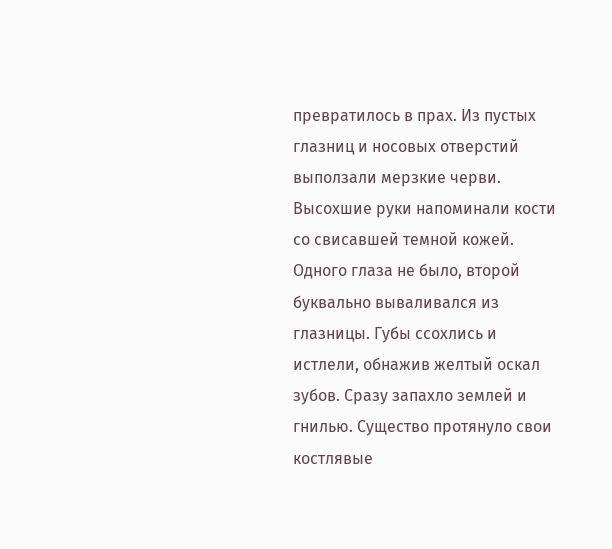превратилось в прах. Из пустых глазниц и носовых отверстий выползали мерзкие черви. Высохшие руки напоминали кости со свисавшей темной кожей. Одного глаза не было, второй буквально вываливался из глазницы. Губы ссохлись и истлели, обнажив желтый оскал зубов. Сразу запахло землей и гнилью. Существо протянуло свои костлявые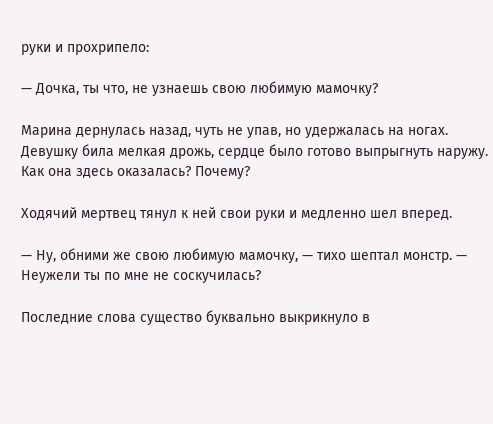руки и прохрипело:

— Дочка, ты что, не узнаешь свою любимую мамочку?

Марина дернулась назад, чуть не упав, но удержалась на ногах. Девушку била мелкая дрожь, сердце было готово выпрыгнуть наружу. Как она здесь оказалась? Почему?

Ходячий мертвец тянул к ней свои руки и медленно шел вперед.

— Ну, обними же свою любимую мамочку, — тихо шептал монстр. — Неужели ты по мне не соскучилась?

Последние слова существо буквально выкрикнуло в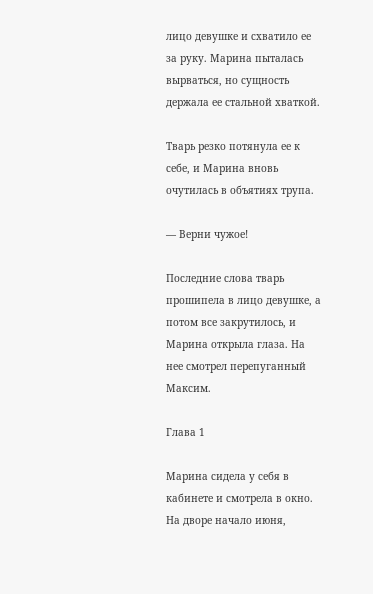лицо девушке и схватило ее за руку. Марина пыталась вырваться, но сущность держала ее стальной хваткой.

Тварь резко потянула ее к себе, и Марина вновь очутилась в объятиях трупа.

— Верни чужое!

Последние слова тварь прошипела в лицо девушке, а потом все закрутилось, и Марина открыла глаза. На нее смотрел перепуганный Максим.

Глава 1

Марина сидела у себя в кабинете и смотрела в окно. На дворе начало июня,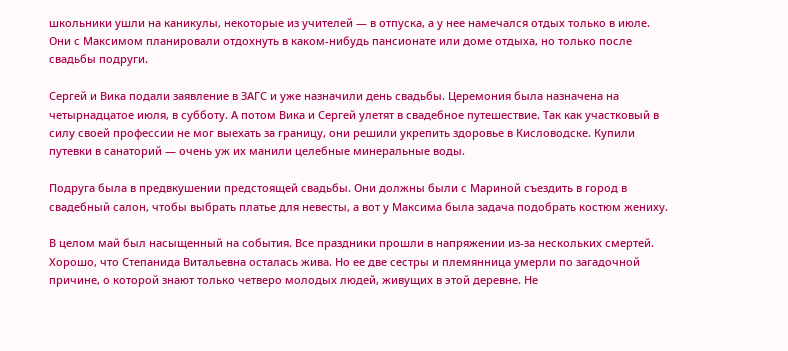школьники ушли на каникулы, некоторые из учителей — в отпуска, а у нее намечался отдых только в июле. Они с Максимом планировали отдохнуть в каком-нибудь пансионате или доме отдыха, но только после свадьбы подруги.

Сергей и Вика подали заявление в ЗАГС и уже назначили день свадьбы. Церемония была назначена на четырнадцатое июля, в субботу. А потом Вика и Сергей улетят в свадебное путешествие. Так как участковый в силу своей профессии не мог выехать за границу, они решили укрепить здоровье в Кисловодске. Купили путевки в санаторий — очень уж их манили целебные минеральные воды.

Подруга была в предвкушении предстоящей свадьбы. Они должны были с Мариной съездить в город в свадебный салон, чтобы выбрать платье для невесты, а вот у Максима была задача подобрать костюм жениху.

В целом май был насыщенный на события. Все праздники прошли в напряжении из-за нескольких смертей. Хорошо, что Степанида Витальевна осталась жива. Но ее две сестры и племянница умерли по загадочной причине, о которой знают только четверо молодых людей, живущих в этой деревне. Не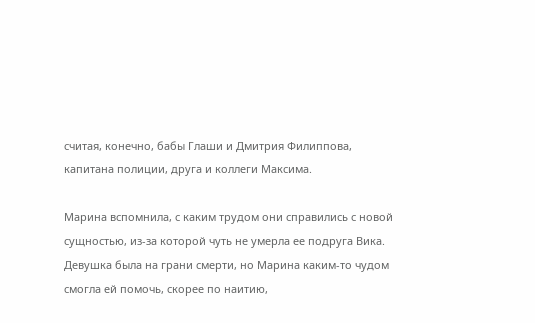считая, конечно, бабы Глаши и Дмитрия Филиппова, капитана полиции, друга и коллеги Максима.

Марина вспомнила, с каким трудом они справились с новой сущностью, из-за которой чуть не умерла ее подруга Вика. Девушка была на грани смерти, но Марина каким-то чудом смогла ей помочь, скорее по наитию,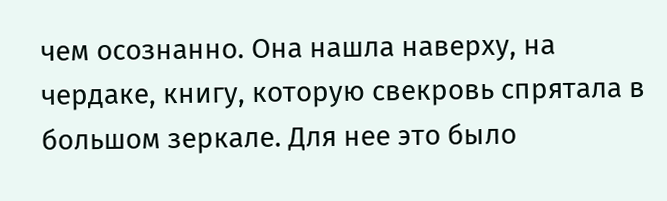чем осознанно. Она нашла наверху, на чердаке, книгу, которую свекровь спрятала в большом зеркале. Для нее это было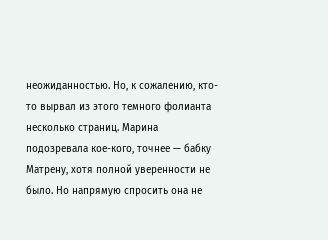неожиданностью. Но, к сожалению, кто-то вырвал из этого темного фолианта несколько страниц. Марина подозревала кое-кого, точнее — бабку Матрену, хотя полной уверенности не было. Но напрямую спросить она не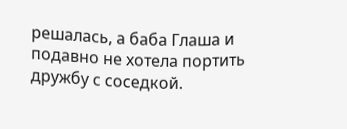решалась, а баба Глаша и подавно не хотела портить дружбу с соседкой.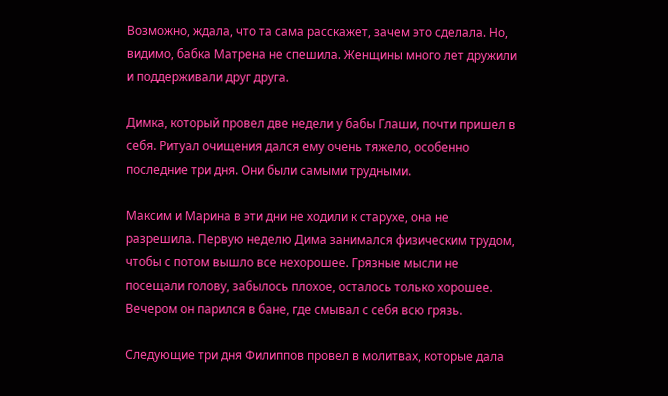Возможно, ждала, что та сама расскажет, зачем это сделала. Но, видимо, бабка Матрена не спешила. Женщины много лет дружили и поддерживали друг друга.

Димка, который провел две недели у бабы Глаши, почти пришел в себя. Ритуал очищения дался ему очень тяжело, особенно последние три дня. Они были самыми трудными.

Максим и Марина в эти дни не ходили к старухе, она не разрешила. Первую неделю Дима занимался физическим трудом, чтобы с потом вышло все нехорошее. Грязные мысли не посещали голову, забылось плохое, осталось только хорошее. Вечером он парился в бане, где смывал с себя всю грязь.

Следующие три дня Филиппов провел в молитвах, которые дала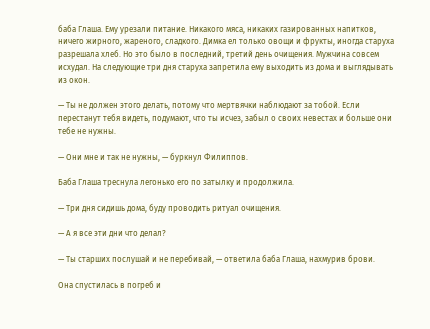баба Глаша. Ему урезали питание. Никакого мяса, никаких газированных напитков, ничего жирного, жареного, сладкого. Димка ел только овощи и фрукты, иногда старуха разрешала хлеб. Но это было в последний, третий день очищения. Мужчина совсем исхудал. На следующие три дня старуха запретила ему выходить из дома и выглядывать из окон.

— Ты не должен этого делать, потому что мертвячки наблюдают за тобой. Если перестанут тебя видеть, подумают, что ты исчез, забыл о своих невестах и больше они тебе не нужны.

— Они мне и так не нужны, — буркнул Филиппов.

Баба Глаша треснула легонько его по затылку и продолжила.

— Три дня сидишь дома, буду проводить ритуал очищения.

— А я все эти дни что делал?

— Ты старших послушай и не перебивай, — ответила баба Глаша, нахмурив брови.

Она спустилась в погреб и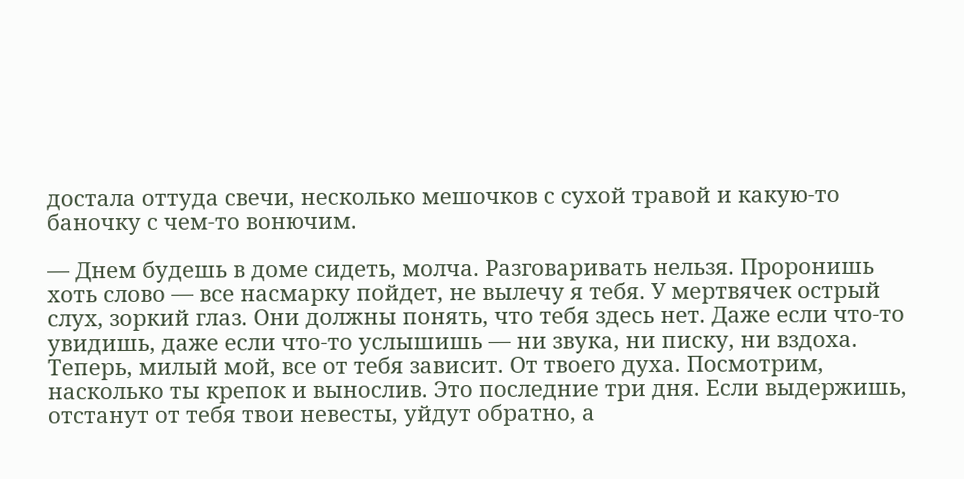достала оттуда свечи, несколько мешочков с сухой травой и какую-то баночку с чем-то вонючим.

— Днем будешь в доме сидеть, молча. Разговаривать нельзя. Проронишь хоть слово — все насмарку пойдет, не вылечу я тебя. У мертвячек острый слух, зоркий глаз. Они должны понять, что тебя здесь нет. Даже если что-то увидишь, даже если что-то услышишь — ни звука, ни писку, ни вздоха. Теперь, милый мой, все от тебя зависит. От твоего духа. Посмотрим, насколько ты крепок и вынослив. Это последние три дня. Если выдержишь, отстанут от тебя твои невесты, уйдут обратно, а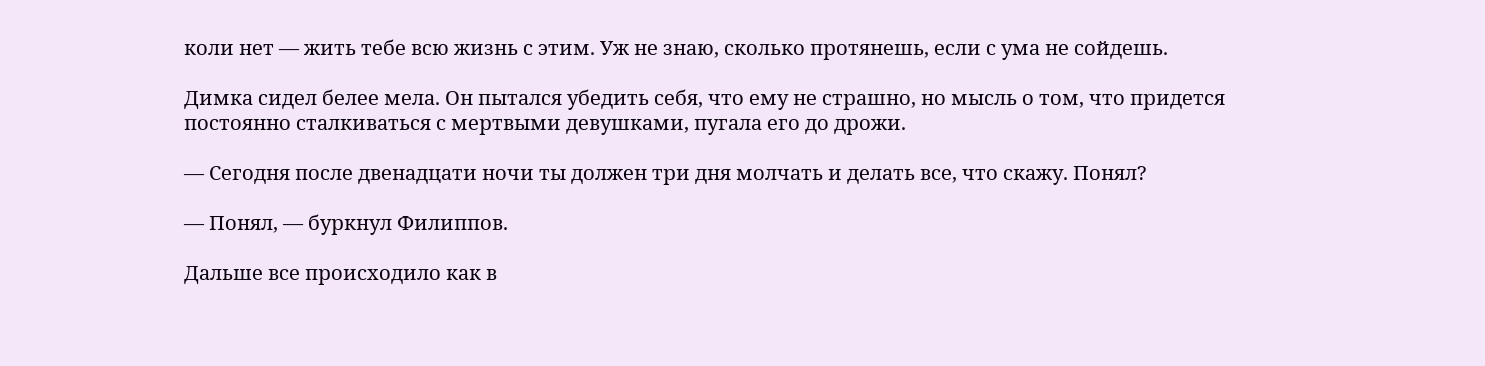коли нет — жить тебе всю жизнь с этим. Уж не знаю, сколько протянешь, если с ума не сойдешь.

Димка сидел белее мела. Он пытался убедить себя, что ему не страшно, но мысль о том, что придется постоянно сталкиваться с мертвыми девушками, пугала его до дрожи.

— Сегодня после двенадцати ночи ты должен три дня молчать и делать все, что скажу. Понял?

— Понял, — буркнул Филиппов.

Дальше все происходило как в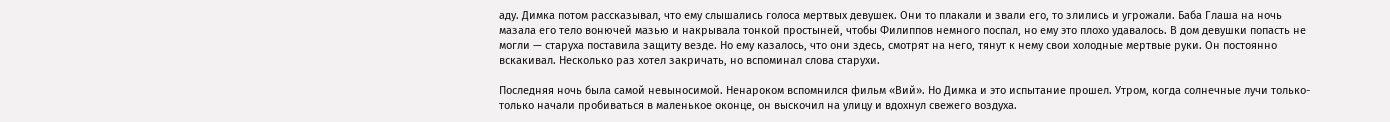аду. Димка потом рассказывал, что ему слышались голоса мертвых девушек. Они то плакали и звали его, то злились и угрожали. Баба Глаша на ночь мазала его тело вонючей мазью и накрывала тонкой простыней, чтобы Филиппов немного поспал, но ему это плохо удавалось. В дом девушки попасть не могли — старуха поставила защиту везде. Но ему казалось, что они здесь, смотрят на него, тянут к нему свои холодные мертвые руки. Он постоянно вскакивал. Несколько раз хотел закричать, но вспоминал слова старухи.

Последняя ночь была самой невыносимой. Ненароком вспомнился фильм «Вий». Но Димка и это испытание прошел. Утром, когда солнечные лучи только-только начали пробиваться в маленькое оконце, он выскочил на улицу и вдохнул свежего воздуха.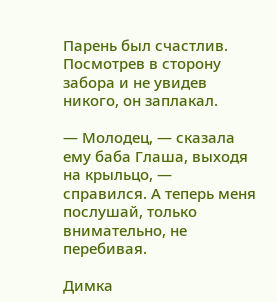Парень был счастлив. Посмотрев в сторону забора и не увидев никого, он заплакал.

— Молодец, — сказала ему баба Глаша, выходя на крыльцо, — справился. А теперь меня послушай, только внимательно, не перебивая.

Димка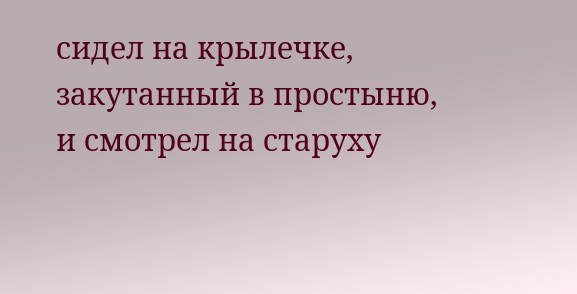сидел на крылечке, закутанный в простыню, и смотрел на старуху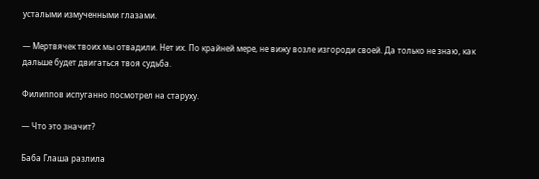усталыми измученными глазами.

— Мертвячек твоих мы отвадили. Нет их. По крайней мере, не вижу возле изгороди своей. Да только не знаю, как дальше будет двигаться твоя судьба.

Филиппов испуганно посмотрел на старуху.

— Что это значит?

Баба Глаша разлила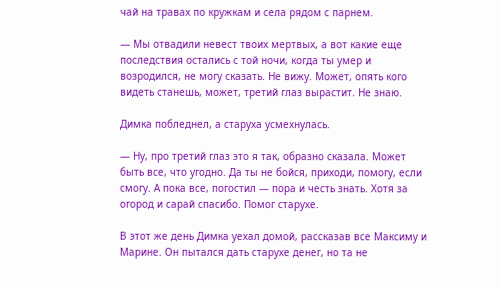чай на травах по кружкам и села рядом с парнем.

— Мы отвадили невест твоих мертвых, а вот какие еще последствия остались с той ночи, когда ты умер и возродился, не могу сказать. Не вижу. Может, опять кого видеть станешь, может, третий глаз вырастит. Не знаю.

Димка побледнел, а старуха усмехнулась.

— Ну, про третий глаз это я так, образно сказала. Может быть все, что угодно. Да ты не бойся, приходи, помогу, если смогу. А пока все, погостил — пора и честь знать. Хотя за огород и сарай спасибо. Помог старухе.

В этот же день Димка уехал домой, рассказав все Максиму и Марине. Он пытался дать старухе денег, но та не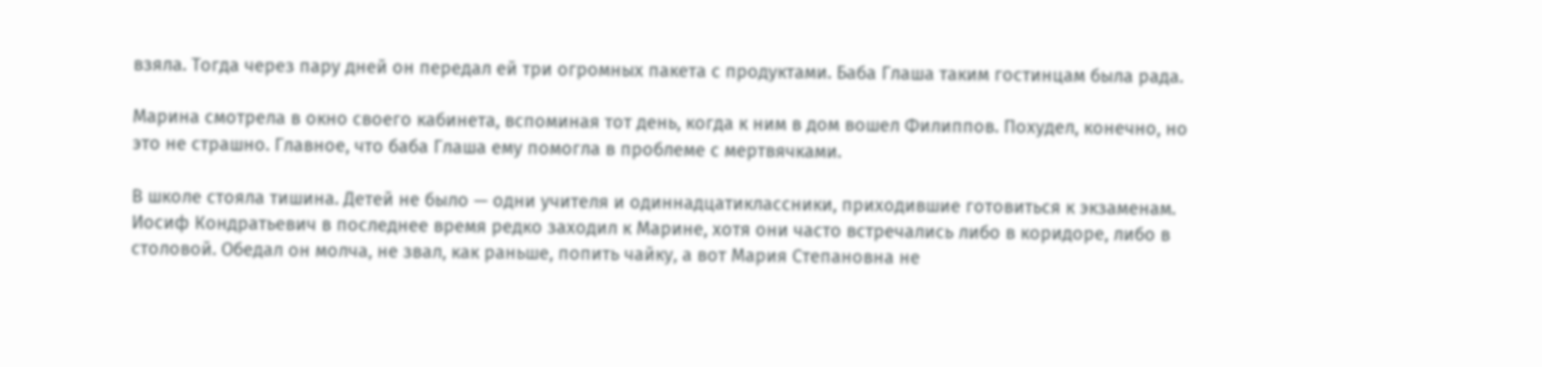взяла. Тогда через пару дней он передал ей три огромных пакета с продуктами. Баба Глаша таким гостинцам была рада.

Марина смотрела в окно своего кабинета, вспоминая тот день, когда к ним в дом вошел Филиппов. Похудел, конечно, но это не страшно. Главное, что баба Глаша ему помогла в проблеме с мертвячками.

В школе стояла тишина. Детей не было — одни учителя и одиннадцатиклассники, приходившие готовиться к экзаменам. Иосиф Кондратьевич в последнее время редко заходил к Марине, хотя они часто встречались либо в коридоре, либо в столовой. Обедал он молча, не звал, как раньше, попить чайку, а вот Мария Степановна не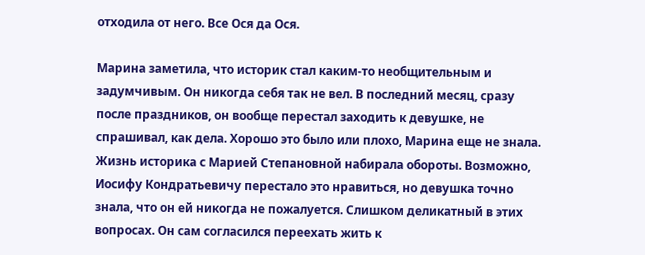отходила от него. Все Ося да Ося.

Марина заметила, что историк стал каким-то необщительным и задумчивым. Он никогда себя так не вел. В последний месяц, сразу после праздников, он вообще перестал заходить к девушке, не спрашивал, как дела. Хорошо это было или плохо, Марина еще не знала. Жизнь историка с Марией Степановной набирала обороты. Возможно, Иосифу Кондратьевичу перестало это нравиться, но девушка точно знала, что он ей никогда не пожалуется. Слишком деликатный в этих вопросах. Он сам согласился переехать жить к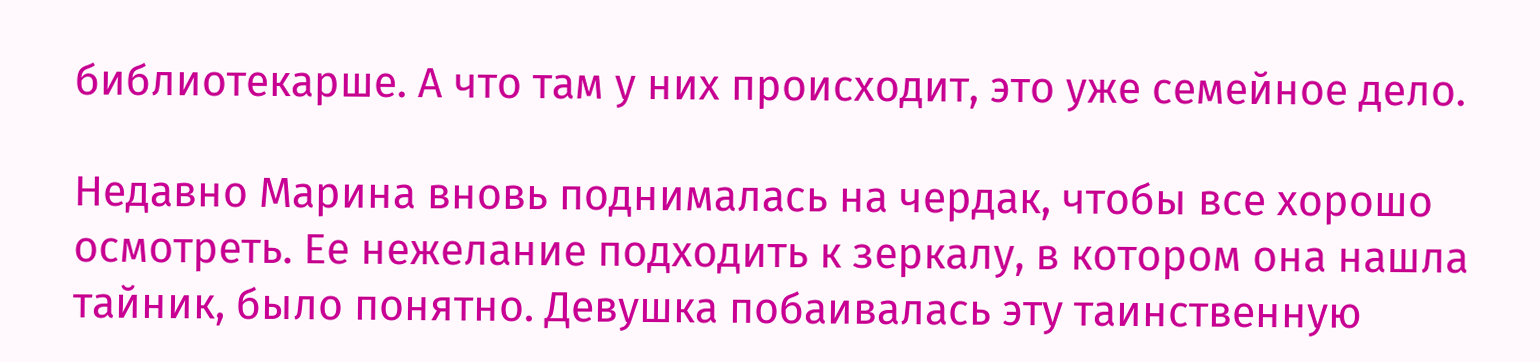библиотекарше. А что там у них происходит, это уже семейное дело.

Недавно Марина вновь поднималась на чердак, чтобы все хорошо осмотреть. Ее нежелание подходить к зеркалу, в котором она нашла тайник, было понятно. Девушка побаивалась эту таинственную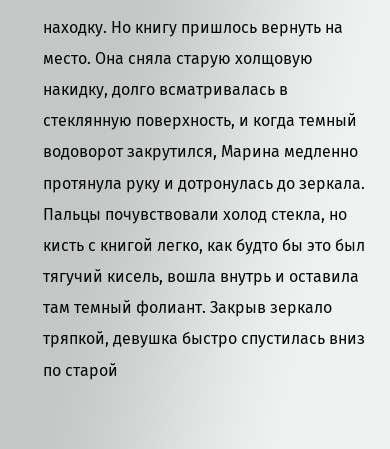находку. Но книгу пришлось вернуть на место. Она сняла старую холщовую накидку, долго всматривалась в стеклянную поверхность, и когда темный водоворот закрутился, Марина медленно протянула руку и дотронулась до зеркала. Пальцы почувствовали холод стекла, но кисть с книгой легко, как будто бы это был тягучий кисель, вошла внутрь и оставила там темный фолиант. Закрыв зеркало тряпкой, девушка быстро спустилась вниз по старой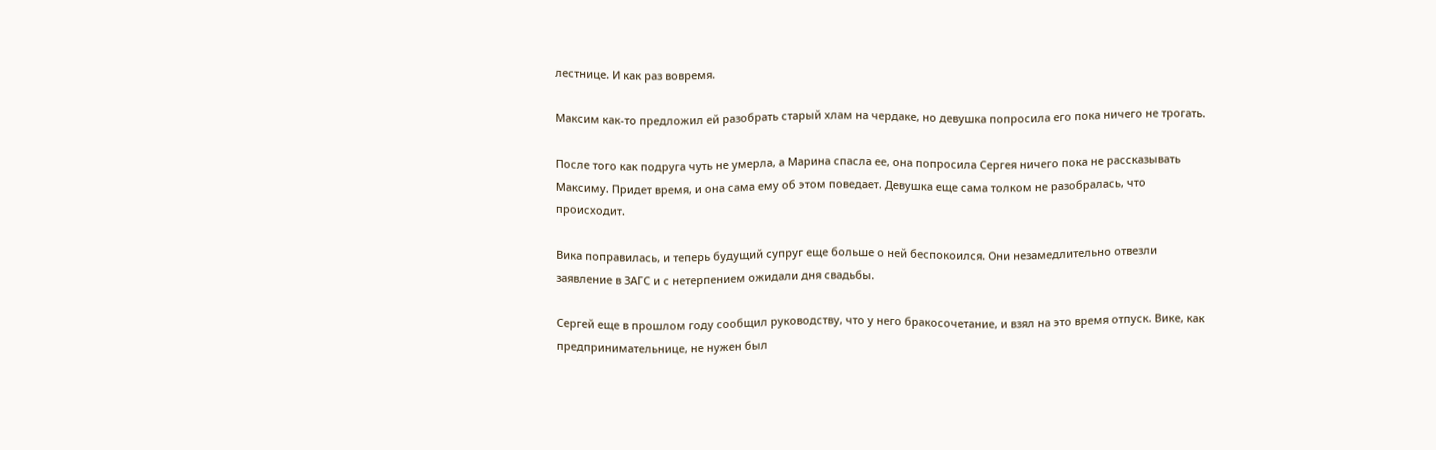лестнице. И как раз вовремя.

Максим как-то предложил ей разобрать старый хлам на чердаке, но девушка попросила его пока ничего не трогать.

После того как подруга чуть не умерла, а Марина спасла ее, она попросила Сергея ничего пока не рассказывать Максиму. Придет время, и она сама ему об этом поведает. Девушка еще сама толком не разобралась, что происходит.

Вика поправилась, и теперь будущий супруг еще больше о ней беспокоился. Они незамедлительно отвезли заявление в ЗАГС и с нетерпением ожидали дня свадьбы.

Сергей еще в прошлом году сообщил руководству, что у него бракосочетание, и взял на это время отпуск. Вике, как предпринимательнице, не нужен был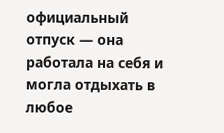официальный отпуск — она работала на себя и могла отдыхать в любое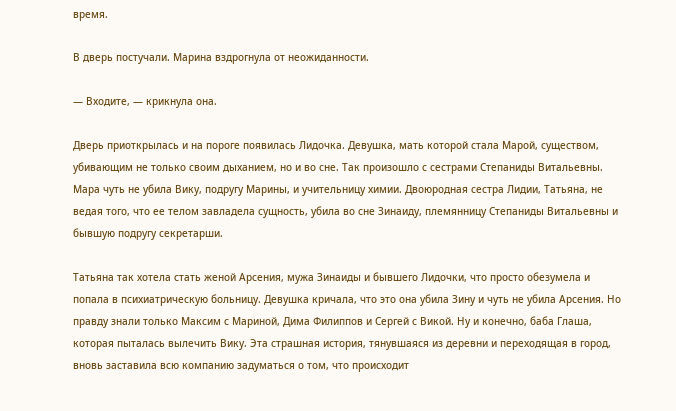время.

В дверь постучали. Марина вздрогнула от неожиданности.

— Входите, — крикнула она.

Дверь приоткрылась и на пороге появилась Лидочка. Девушка, мать которой стала Марой, существом, убивающим не только своим дыханием, но и во сне. Так произошло с сестрами Степаниды Витальевны. Мара чуть не убила Вику, подругу Марины, и учительницу химии. Двоюродная сестра Лидии, Татьяна, не ведая того, что ее телом завладела сущность, убила во сне Зинаиду, племянницу Степаниды Витальевны и бывшую подругу секретарши.

Татьяна так хотела стать женой Арсения, мужа Зинаиды и бывшего Лидочки, что просто обезумела и попала в психиатрическую больницу. Девушка кричала, что это она убила Зину и чуть не убила Арсения. Но правду знали только Максим с Мариной, Дима Филиппов и Сергей с Викой. Ну и конечно, баба Глаша, которая пыталась вылечить Вику. Эта страшная история, тянувшаяся из деревни и переходящая в город, вновь заставила всю компанию задуматься о том, что происходит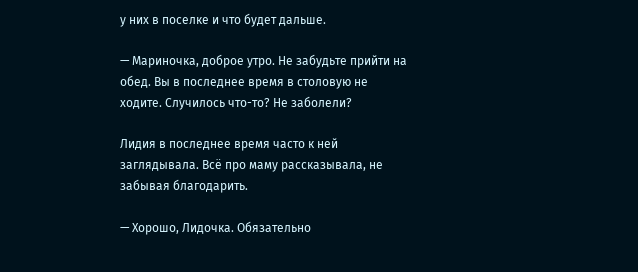у них в поселке и что будет дальше.

— Мариночка, доброе утро. Не забудьте прийти на обед. Вы в последнее время в столовую не ходите. Случилось что-то? Не заболели?

Лидия в последнее время часто к ней заглядывала. Всё про маму рассказывала, не забывая благодарить.

— Хорошо, Лидочка. Обязательно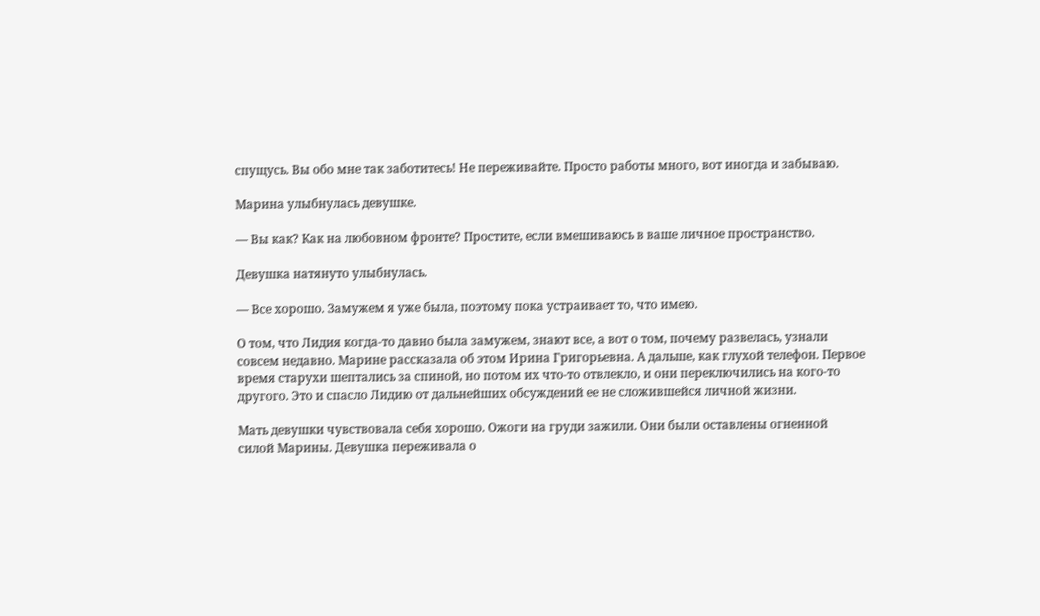спущусь. Вы обо мне так заботитесь! Не переживайте. Просто работы много, вот иногда и забываю.

Марина улыбнулась девушке.

— Вы как? Как на любовном фронте? Простите, если вмешиваюсь в ваше личное пространство.

Девушка натянуто улыбнулась.

— Все хорошо. Замужем я уже была, поэтому пока устраивает то, что имею.

О том, что Лидия когда-то давно была замужем, знают все, а вот о том, почему развелась, узнали совсем недавно. Марине рассказала об этом Ирина Григорьевна. А дальше, как глухой телефон. Первое время старухи шептались за спиной, но потом их что-то отвлекло, и они переключились на кого-то другого. Это и спасло Лидию от дальнейших обсуждений ее не сложившейся личной жизни.

Мать девушки чувствовала себя хорошо. Ожоги на груди зажили. Они были оставлены огненной силой Марины. Девушка переживала о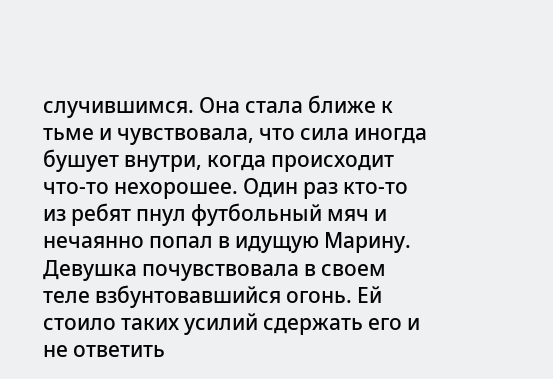случившимся. Она стала ближе к тьме и чувствовала, что сила иногда бушует внутри, когда происходит что-то нехорошее. Один раз кто-то из ребят пнул футбольный мяч и нечаянно попал в идущую Марину. Девушка почувствовала в своем теле взбунтовавшийся огонь. Ей стоило таких усилий сдержать его и не ответить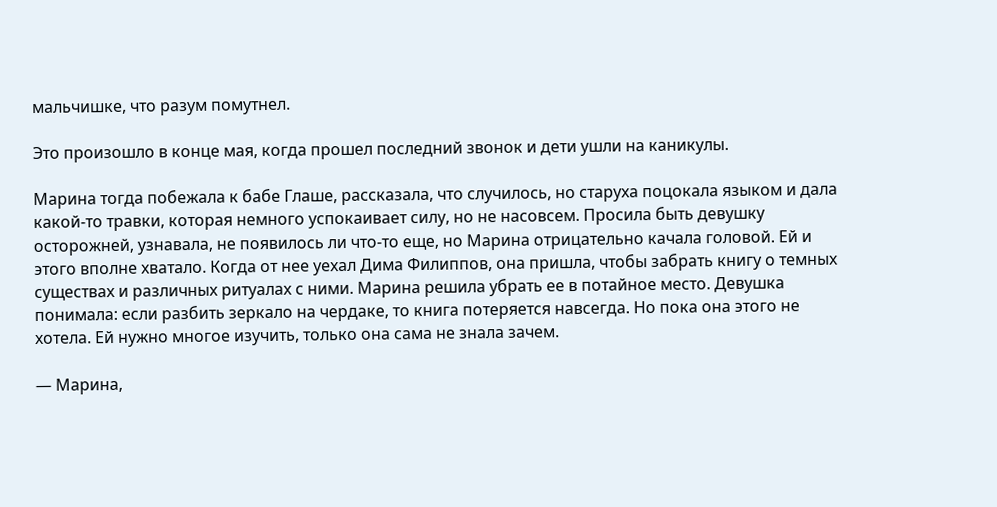мальчишке, что разум помутнел.

Это произошло в конце мая, когда прошел последний звонок и дети ушли на каникулы.

Марина тогда побежала к бабе Глаше, рассказала, что случилось, но старуха поцокала языком и дала какой-то травки, которая немного успокаивает силу, но не насовсем. Просила быть девушку осторожней, узнавала, не появилось ли что-то еще, но Марина отрицательно качала головой. Ей и этого вполне хватало. Когда от нее уехал Дима Филиппов, она пришла, чтобы забрать книгу о темных существах и различных ритуалах с ними. Марина решила убрать ее в потайное место. Девушка понимала: если разбить зеркало на чердаке, то книга потеряется навсегда. Но пока она этого не хотела. Ей нужно многое изучить, только она сама не знала зачем.

— Марина,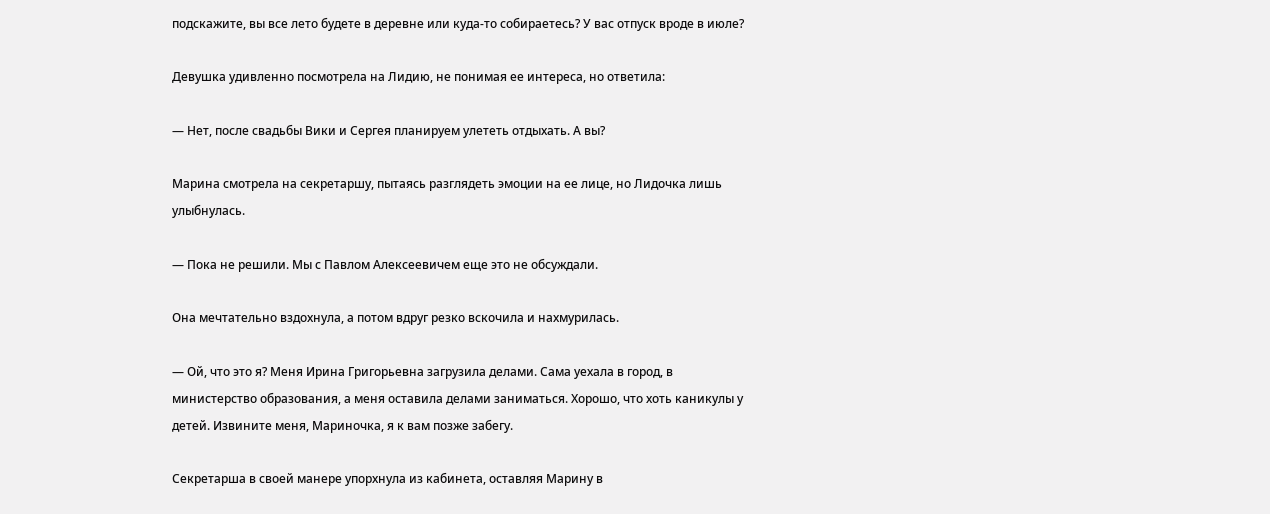подскажите, вы все лето будете в деревне или куда-то собираетесь? У вас отпуск вроде в июле?

Девушка удивленно посмотрела на Лидию, не понимая ее интереса, но ответила:

— Нет, после свадьбы Вики и Сергея планируем улететь отдыхать. А вы?

Марина смотрела на секретаршу, пытаясь разглядеть эмоции на ее лице, но Лидочка лишь улыбнулась.

— Пока не решили. Мы с Павлом Алексеевичем еще это не обсуждали.

Она мечтательно вздохнула, а потом вдруг резко вскочила и нахмурилась.

— Ой, что это я? Меня Ирина Григорьевна загрузила делами. Сама уехала в город, в министерство образования, а меня оставила делами заниматься. Хорошо, что хоть каникулы у детей. Извините меня, Мариночка, я к вам позже забегу.

Секретарша в своей манере упорхнула из кабинета, оставляя Марину в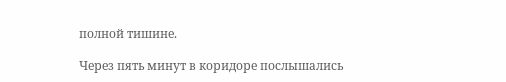полной тишине.

Через пять минут в коридоре послышались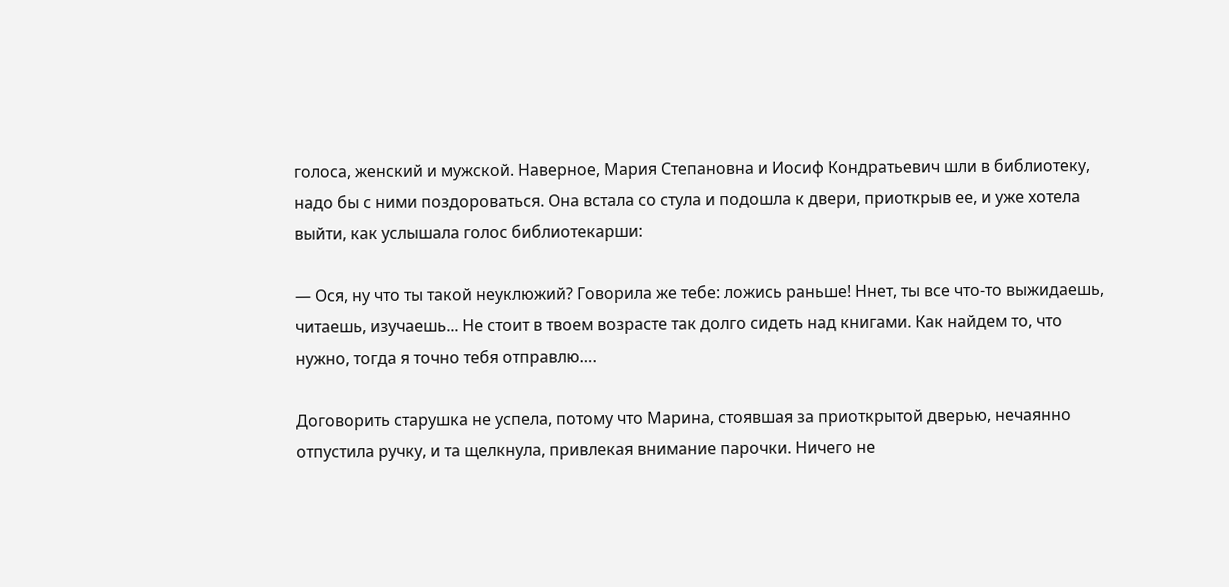голоса, женский и мужской. Наверное, Мария Степановна и Иосиф Кондратьевич шли в библиотеку, надо бы с ними поздороваться. Она встала со стула и подошла к двери, приоткрыв ее, и уже хотела выйти, как услышала голос библиотекарши:

— Ося, ну что ты такой неуклюжий? Говорила же тебе: ложись раньше! Ннет, ты все что-то выжидаешь, читаешь, изучаешь... Не стоит в твоем возрасте так долго сидеть над книгами. Как найдем то, что нужно, тогда я точно тебя отправлю….

Договорить старушка не успела, потому что Марина, стоявшая за приоткрытой дверью, нечаянно отпустила ручку, и та щелкнула, привлекая внимание парочки. Ничего не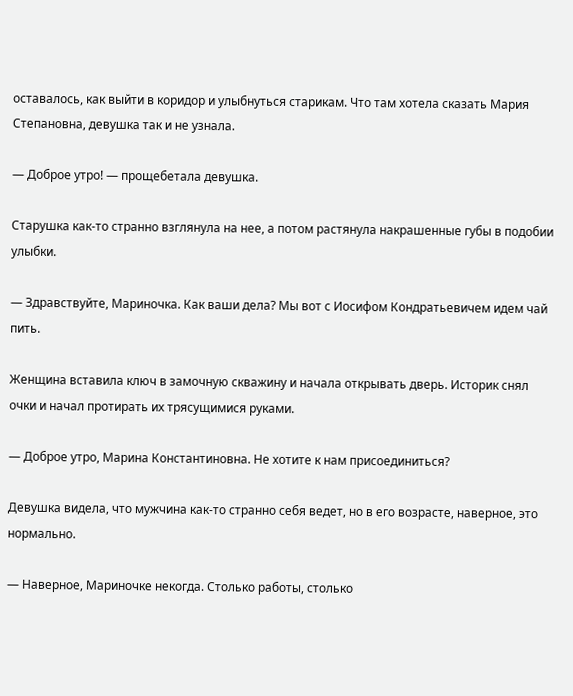оставалось, как выйти в коридор и улыбнуться старикам. Что там хотела сказать Мария Степановна, девушка так и не узнала.

— Доброе утро! — прощебетала девушка.

Старушка как-то странно взглянула на нее, а потом растянула накрашенные губы в подобии улыбки.

— Здравствуйте, Мариночка. Как ваши дела? Мы вот с Иосифом Кондратьевичем идем чай пить.

Женщина вставила ключ в замочную скважину и начала открывать дверь. Историк снял очки и начал протирать их трясущимися руками.

— Доброе утро, Марина Константиновна. Не хотите к нам присоединиться?

Девушка видела, что мужчина как-то странно себя ведет, но в его возрасте, наверное, это нормально.

— Наверное, Мариночке некогда. Столько работы, столько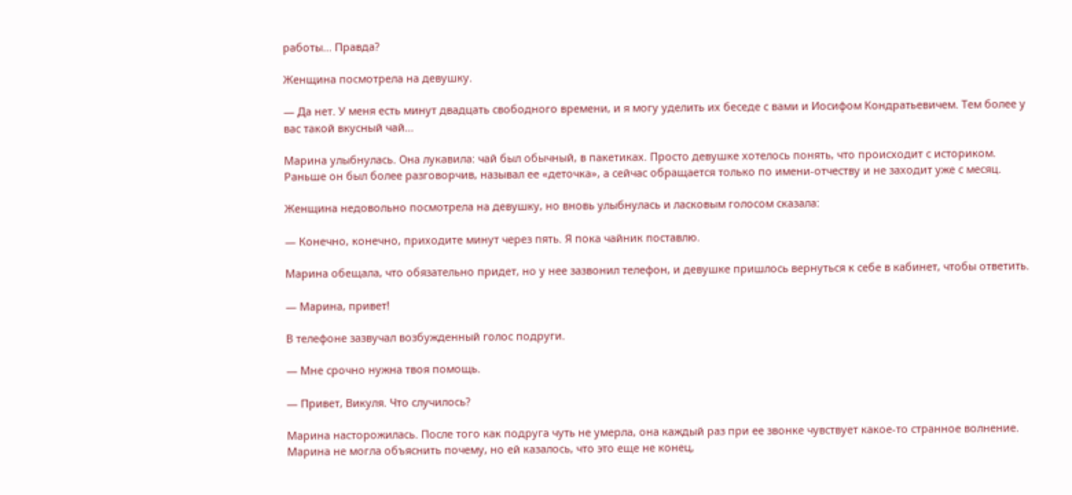работы... Правда?

Женщина посмотрела на девушку.

— Да нет. У меня есть минут двадцать свободного времени, и я могу уделить их беседе с вами и Иосифом Кондратьевичем. Тем более у вас такой вкусный чай...

Марина улыбнулась. Она лукавила: чай был обычный, в пакетиках. Просто девушке хотелось понять, что происходит с историком. Раньше он был более разговорчив, называл ее «деточка», а сейчас обращается только по имени-отчеству и не заходит уже с месяц.

Женщина недовольно посмотрела на девушку, но вновь улыбнулась и ласковым голосом сказала:

— Конечно, конечно, приходите минут через пять. Я пока чайник поставлю.

Марина обещала, что обязательно придет, но у нее зазвонил телефон, и девушке пришлось вернуться к себе в кабинет, чтобы ответить.

— Марина, привет!

В телефоне зазвучал возбужденный голос подруги.

— Мне срочно нужна твоя помощь.

— Привет, Викуля. Что случилось?

Марина насторожилась. После того как подруга чуть не умерла, она каждый раз при ее звонке чувствует какое-то странное волнение. Марина не могла объяснить почему, но ей казалось, что это еще не конец,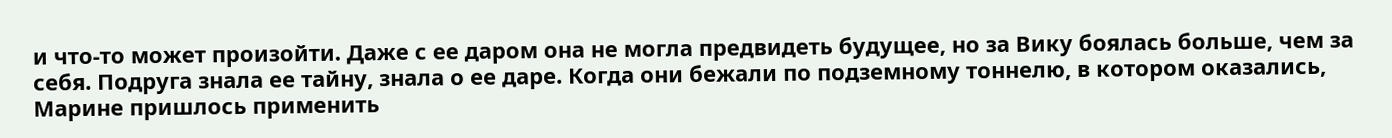и что-то может произойти. Даже с ее даром она не могла предвидеть будущее, но за Вику боялась больше, чем за себя. Подруга знала ее тайну, знала о ее даре. Когда они бежали по подземному тоннелю, в котором оказались, Марине пришлось применить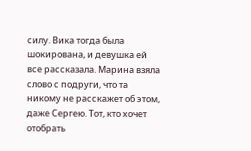силу. Вика тогда была шокирована, и девушка ей все рассказала. Марина взяла слово с подруги, что та никому не расскажет об этом, даже Сергею. Тот, кто хочет отобрать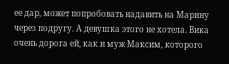ее дар, может попробовать надавить на Марину через подругу. А девушка этого не хотела. Вика очень дорога ей, как и муж Максим, которого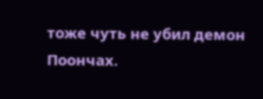тоже чуть не убил демон Поончах.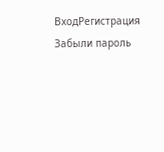ВходРегистрация
Забыли пароль